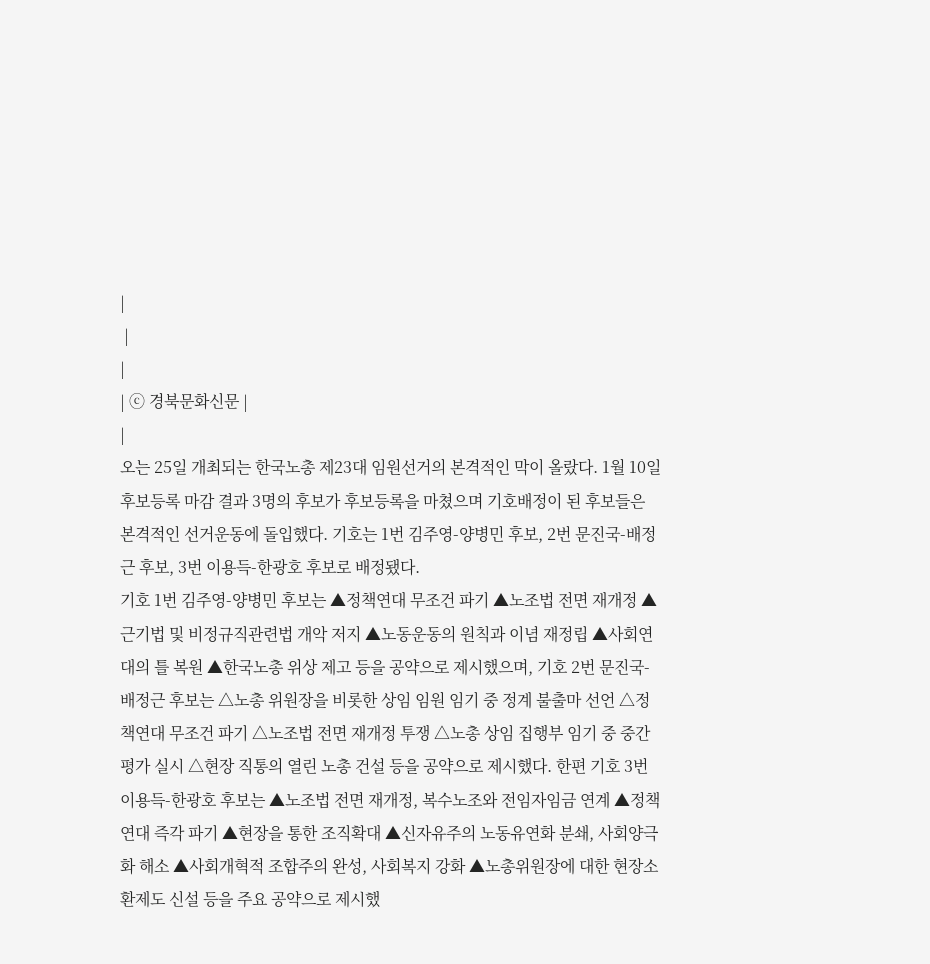|
 |
|
| ⓒ 경북문화신문 |
|
오는 25일 개최되는 한국노총 제23대 임원선거의 본격적인 막이 올랐다. 1월 10일 후보등록 마감 결과 3명의 후보가 후보등록을 마쳤으며 기호배정이 된 후보들은 본격적인 선거운동에 돌입했다. 기호는 1번 김주영-양병민 후보, 2번 문진국-배정근 후보, 3번 이용득-한광호 후보로 배정됐다.
기호 1번 김주영-양병민 후보는 ▲정책연대 무조건 파기 ▲노조법 전면 재개정 ▲근기법 및 비정규직관련법 개악 저지 ▲노동운동의 원칙과 이념 재정립 ▲사회연대의 틀 복원 ▲한국노총 위상 제고 등을 공약으로 제시했으며, 기호 2번 문진국-배정근 후보는 △노총 위원장을 비롯한 상임 임원 임기 중 정계 불출마 선언 △정책연대 무조건 파기 △노조법 전면 재개정 투쟁 △노총 상임 집행부 임기 중 중간평가 실시 △현장 직통의 열린 노총 건설 등을 공약으로 제시했다. 한편 기호 3번 이용득-한광호 후보는 ▲노조법 전면 재개정, 복수노조와 전임자임금 연계 ▲정책연대 즉각 파기 ▲현장을 통한 조직확대 ▲신자유주의 노동유연화 분쇄, 사회양극화 해소 ▲사회개혁적 조합주의 완성, 사회복지 강화 ▲노총위원장에 대한 현장소환제도 신설 등을 주요 공약으로 제시했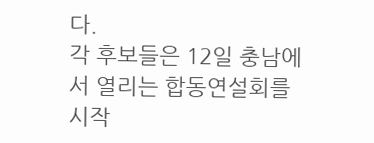다.
각 후보들은 12일 충남에서 열리는 합동연설회를 시작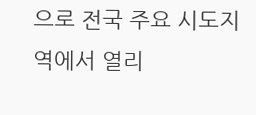으로 전국 주요 시도지역에서 열리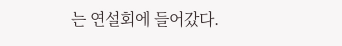는 연설회에 들어갔다.